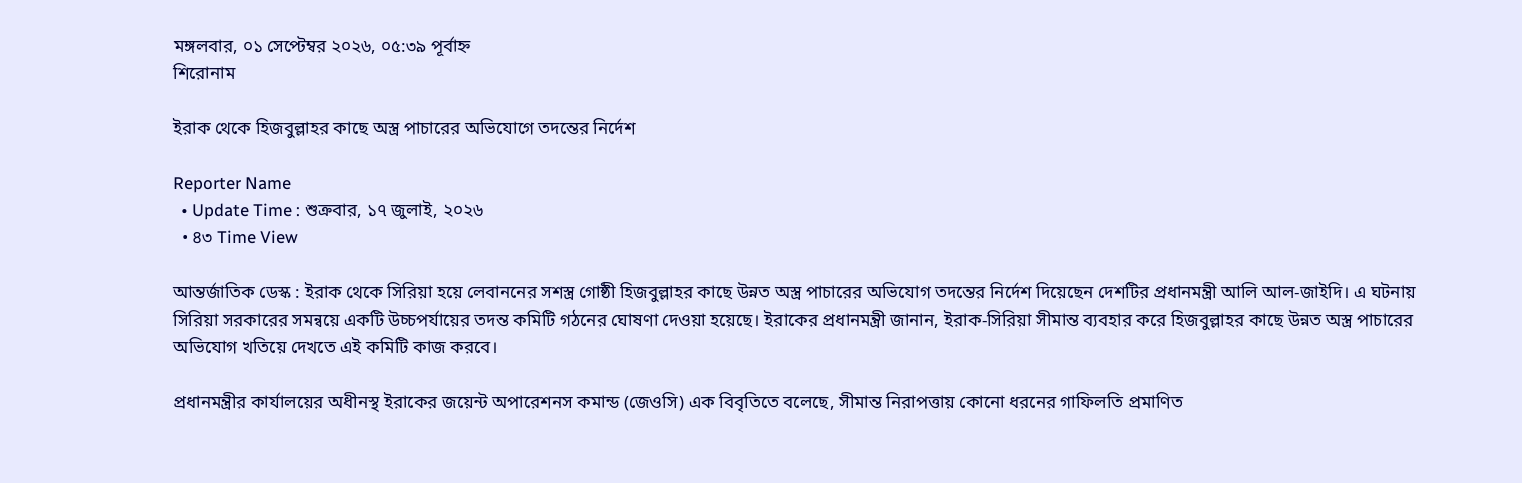মঙ্গলবার, ০১ সেপ্টেম্বর ২০২৬, ০৫:৩৯ পূর্বাহ্ন
শিরোনাম

ইরাক থেকে হিজবুল্লাহর কাছে অস্ত্র পাচারের অভিযোগে তদন্তের নির্দেশ

Reporter Name
  • Update Time : শুক্রবার, ১৭ জুলাই, ২০২৬
  • ৪৩ Time View

আন্তর্জাতিক ডেস্ক : ইরাক থেকে সিরিয়া হয়ে লেবাননের সশস্ত্র গোষ্ঠী হিজবুল্লাহর কাছে উন্নত অস্ত্র পাচারের অভিযোগ তদন্তের নির্দেশ দিয়েছেন দেশটির প্রধানমন্ত্রী আলি আল-জাইদি। এ ঘটনায় সিরিয়া সরকারের সমন্বয়ে একটি উচ্চপর্যায়ের তদন্ত কমিটি গঠনের ঘোষণা দেওয়া হয়েছে। ইরাকের প্রধানমন্ত্রী জানান, ইরাক-সিরিয়া সীমান্ত ব্যবহার করে হিজবুল্লাহর কাছে উন্নত অস্ত্র পাচারের অভিযোগ খতিয়ে দেখতে এই কমিটি কাজ করবে।

প্রধানমন্ত্রীর কার্যালয়ের অধীনস্থ ইরাকের জয়েন্ট অপারেশনস কমান্ড (জেওসি) এক বিবৃতিতে বলেছে, সীমান্ত নিরাপত্তায় কোনো ধরনের গাফিলতি প্রমাণিত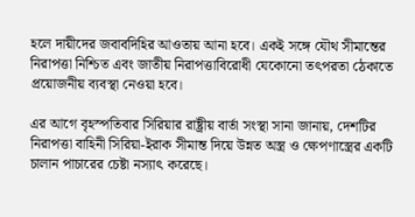হলে দায়ীদের জবাবদিহির আওতায় আনা হবে। একই সঙ্গে যৌথ সীমান্তের নিরাপত্তা নিশ্চিত এবং জাতীয় নিরাপত্তাবিরোধী যেকোনো তৎপরতা ঠেকাতে প্রয়োজনীয় ব্যবস্থা নেওয়া হবে।

এর আগে বৃহস্পতিবার সিরিয়ার রাষ্ট্রীয় বার্তা সংস্থা সানা জানায়, দেশটির নিরাপত্তা বাহিনী সিরিয়া-ইরাক সীমান্ত দিয়ে উন্নত অস্ত্র ও ক্ষেপণাস্ত্রের একটি চালান পাচারের চেষ্টা নস্যাৎ করেছে।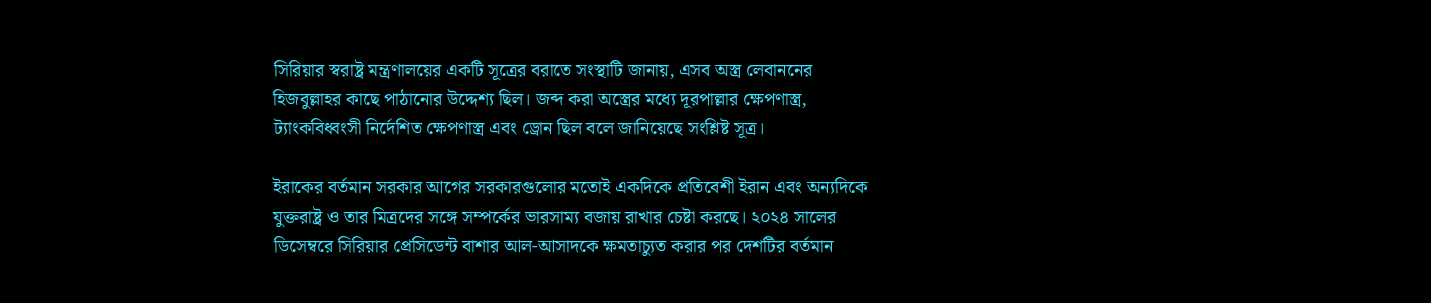সিরিয়ার স্বরাষ্ট্র মন্ত্রণালয়ের একটি সূত্রের বরাতে সংস্থাটি জানায়, এসব অস্ত্র লেবাননের হিজবুল্লাহর কাছে পাঠানোর উদ্দেশ্য ছিল। জব্দ করা অস্ত্রের মধ্যে দূরপাল্লার ক্ষেপণাস্ত্র, ট্যাংকবিধ্বংসী নির্দেশিত ক্ষেপণাস্ত্র এবং ড্রোন ছিল বলে জানিয়েছে সংশ্লিষ্ট সূত্র।

ইরাকের বর্তমান সরকার আগের সরকারগুলোর মতোই একদিকে প্রতিবেশী ইরান এবং অন্যদিকে যুক্তরাষ্ট্র ও তার মিত্রদের সঙ্গে সম্পর্কের ভারসাম্য বজায় রাখার চেষ্টা করছে। ২০২৪ সালের ডিসেম্বরে সিরিয়ার প্রেসিডেন্ট বাশার আল-আসাদকে ক্ষমতাচ্যুত করার পর দেশটির বর্তমান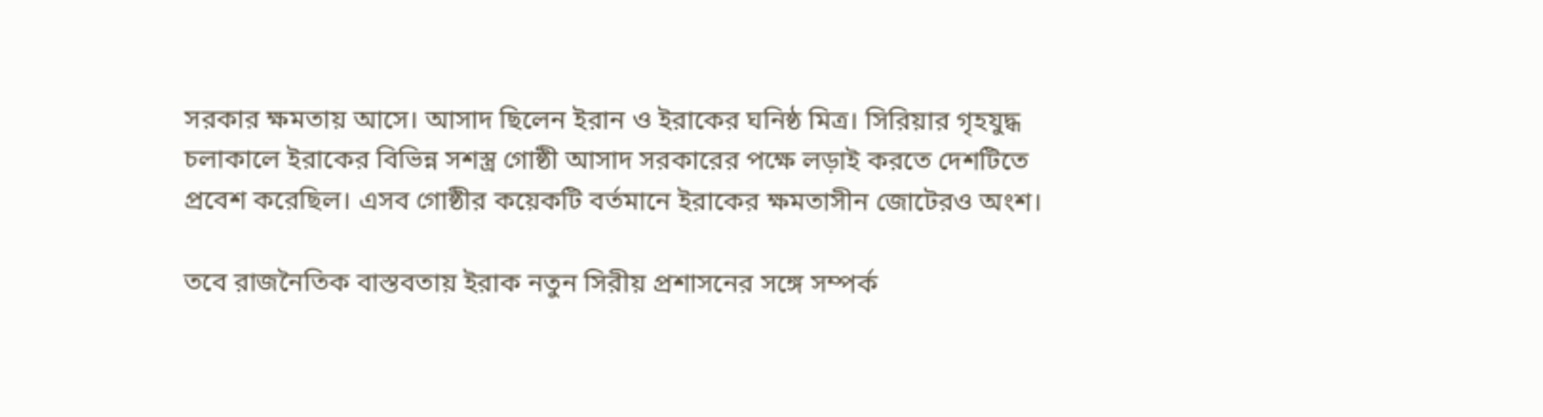সরকার ক্ষমতায় আসে। আসাদ ছিলেন ইরান ও ইরাকের ঘনিষ্ঠ মিত্র। সিরিয়ার গৃহযুদ্ধ চলাকালে ইরাকের বিভিন্ন সশস্ত্র গোষ্ঠী আসাদ সরকারের পক্ষে লড়াই করতে দেশটিতে প্রবেশ করেছিল। এসব গোষ্ঠীর কয়েকটি বর্তমানে ইরাকের ক্ষমতাসীন জোটেরও অংশ।

তবে রাজনৈতিক বাস্তবতায় ইরাক নতুন সিরীয় প্রশাসনের সঙ্গে সম্পর্ক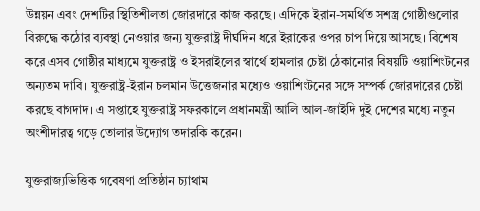উন্নয়ন এবং দেশটির স্থিতিশীলতা জোরদারে কাজ করছে। এদিকে ইরান-সমর্থিত সশস্ত্র গোষ্ঠীগুলোর বিরুদ্ধে কঠোর ব্যবস্থা নেওয়ার জন্য যুক্তরাষ্ট্র দীর্ঘদিন ধরে ইরাকের ওপর চাপ দিয়ে আসছে। বিশেষ করে এসব গোষ্ঠীর মাধ্যমে যুক্তরাষ্ট্র ও ইসরাইলের স্বার্থে হামলার চেষ্টা ঠেকানোর বিষয়টি ওয়াশিংটনের অন্যতম দাবি। যুক্তরাষ্ট্র-ইরান চলমান উত্তেজনার মধ্যেও ওয়াশিংটনের সঙ্গে সম্পর্ক জোরদারের চেষ্টা করছে বাগদাদ। এ সপ্তাহে যুক্তরাষ্ট্র সফরকালে প্রধানমন্ত্রী আলি আল-জাইদি দুই দেশের মধ্যে নতুন অংশীদারত্ব গড়ে তোলার উদ্যোগ তদারকি করেন।

যুক্তরাজ্যভিত্তিক গবেষণা প্রতিষ্ঠান চ্যাথাম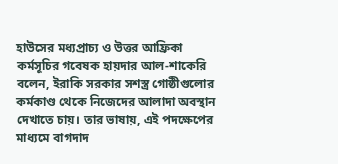হাউসের মধ্যপ্রাচ্য ও উত্তর আফ্রিকা কর্মসূচির গবেষক হায়দার আল-শাকেরি বলেন, ইরাকি সরকার সশস্ত্র গোষ্ঠীগুলোর কর্মকাণ্ড থেকে নিজেদের আলাদা অবস্থান দেখাতে চায়। তার ভাষায়, এই পদক্ষেপের মাধ্যমে বাগদাদ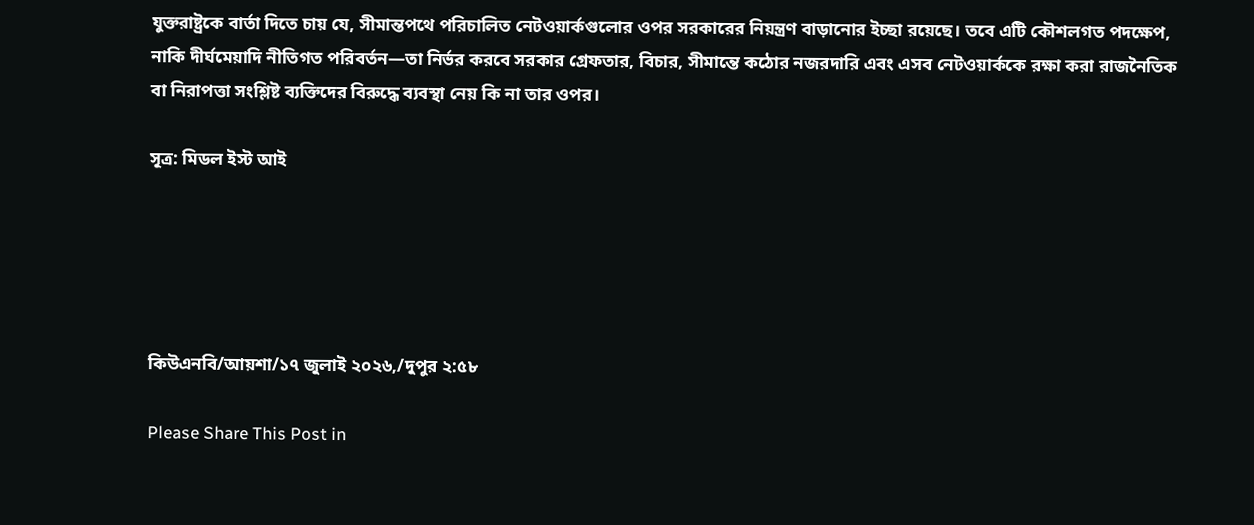যুক্তরাষ্ট্রকে বার্তা দিতে চায় যে, সীমান্তপথে পরিচালিত নেটওয়ার্কগুলোর ওপর সরকারের নিয়ন্ত্রণ বাড়ানোর ইচ্ছা রয়েছে। তবে এটি কৌশলগত পদক্ষেপ, নাকি দীর্ঘমেয়াদি নীতিগত পরিবর্তন—তা নির্ভর করবে সরকার গ্রেফতার, বিচার, সীমান্তে কঠোর নজরদারি এবং এসব নেটওয়ার্ককে রক্ষা করা রাজনৈতিক বা নিরাপত্তা সংশ্লিষ্ট ব্যক্তিদের বিরুদ্ধে ব্যবস্থা নেয় কি না তার ওপর।

সূত্র: মিডল ইস্ট আই





কিউএনবি/আয়শা/১৭ জুলাই ২০২৬,/দুপুর ২:৫৮

Please Share This Post in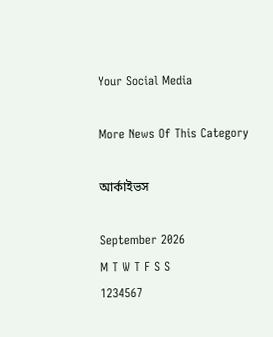Your Social Media

More News Of This Category

আর্কাইভস

September 2026
M T W T F S S
1234567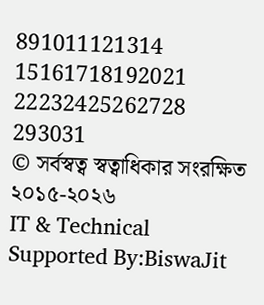891011121314
15161718192021
22232425262728
293031
© সর্বস্বত্ব স্বত্বাধিকার সংরক্ষিত ২০১৫-২০২৬
IT & Technical Supported By:BiswaJit